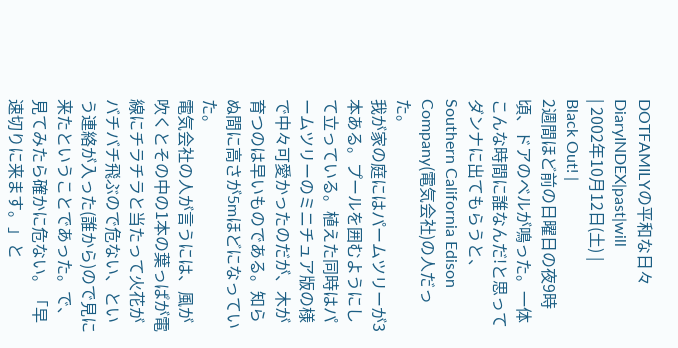DOTFAMILYの平和な日々
DiaryINDEX|past|will
| 2002年10月12日(土) |
Black Out! |
2週間ほど前の日曜日の夜9時頃、ドアのベルが鳴った。一体こんな時間に誰なんだ!と思ってダンナに出てもらうと、Southern California Edison Company(電気会社)の人だった。
我が家の庭にはパームツリーが3本ある。プールを囲むようにして立っている。植えた同時はパームツリーのミニチュア版の様で中々可愛かったのだが、木が育つのは早いものである。知らぬ間に高さが5mほどになっていた。
電気会社の人が言うには、風が吹くとその中の1本の葉っぱが電線にチラチラと当たって火花がバチバチ飛ぶので危ない、という連絡が入った(誰から)ので見に来たということであった。で、見てみたら確かに危ない。「早速切りに来ます。」と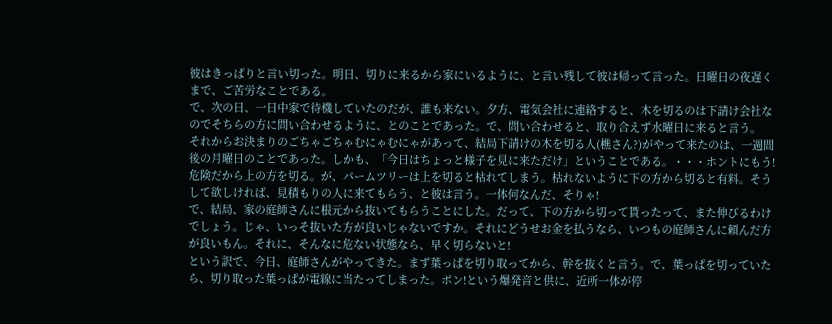彼はきっぱりと言い切った。明日、切りに来るから家にいるように、と言い残して彼は帰って言った。日曜日の夜遅くまで、ご苦労なことである。
で、次の日、一日中家で待機していたのだが、誰も来ない。夕方、電気会社に連絡すると、木を切るのは下請け会社なのでそちらの方に問い合わせるように、とのことであった。で、問い合わせると、取り合えず水曜日に来ると言う。
それからお決まりのごちゃごちゃむにゃむにゃがあって、結局下請けの木を切る人(樵さん?)がやって来たのは、一週間後の月曜日のことであった。しかも、「今日はちょっと様子を見に来ただけ」ということである。・・・ホントにもう!
危険だから上の方を切る。が、パームツリーは上を切ると枯れてしまう。枯れないように下の方から切ると有料。そうして欲しければ、見積もりの人に来てもらう、と彼は言う。一体何なんだ、そりゃ!
で、結局、家の庭師さんに根元から抜いてもらうことにした。だって、下の方から切って貰ったって、また伸びるわけでしょう。じゃ、いっそ抜いた方が良いじゃないですか。それにどうせお金を払うなら、いつもの庭師さんに頼んだ方が良いもん。それに、そんなに危ない状態なら、早く切らないと!
という訳で、今日、庭師さんがやってきた。まず葉っぱを切り取ってから、幹を抜くと言う。で、葉っぱを切っていたら、切り取った葉っぱが電線に当たってしまった。ボン!という爆発音と供に、近所一体が停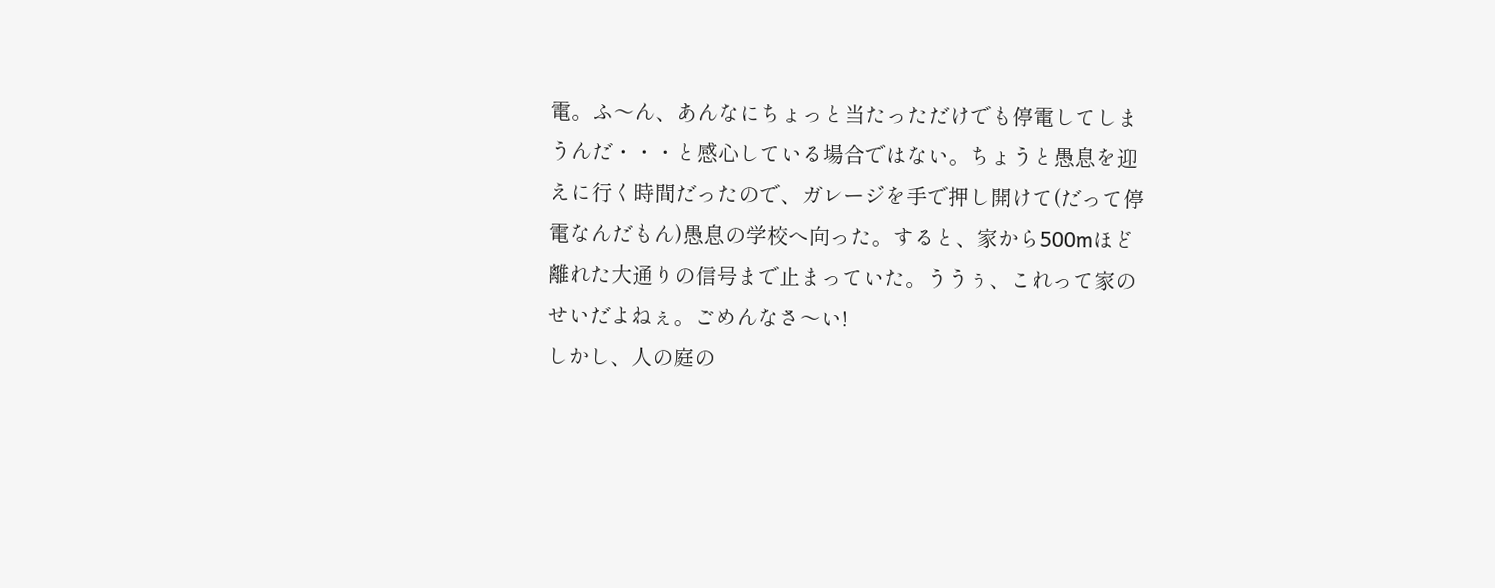電。ふ〜ん、あんなにちょっと当たっただけでも停電してしまうんだ・・・と感心している場合ではない。ちょうと愚息を迎えに行く時間だったので、ガレージを手で押し開けて(だって停電なんだもん)愚息の学校へ向った。すると、家から500mほど離れた大通りの信号まで止まっていた。ううぅ、これって家のせいだよねぇ。ごめんなさ〜い!
しかし、人の庭の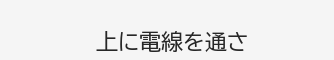上に電線を通さ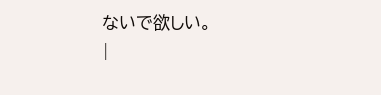ないで欲しい。
|